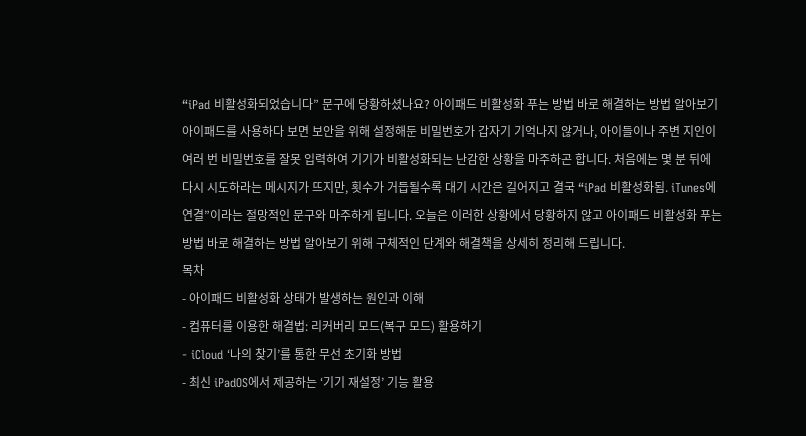“iPad 비활성화되었습니다” 문구에 당황하셨나요? 아이패드 비활성화 푸는 방법 바로 해결하는 방법 알아보기
아이패드를 사용하다 보면 보안을 위해 설정해둔 비밀번호가 갑자기 기억나지 않거나, 아이들이나 주변 지인이 여러 번 비밀번호를 잘못 입력하여 기기가 비활성화되는 난감한 상황을 마주하곤 합니다. 처음에는 몇 분 뒤에 다시 시도하라는 메시지가 뜨지만, 횟수가 거듭될수록 대기 시간은 길어지고 결국 “iPad 비활성화됨. iTunes에 연결”이라는 절망적인 문구와 마주하게 됩니다. 오늘은 이러한 상황에서 당황하지 않고 아이패드 비활성화 푸는 방법 바로 해결하는 방법 알아보기 위해 구체적인 단계와 해결책을 상세히 정리해 드립니다.
목차
- 아이패드 비활성화 상태가 발생하는 원인과 이해
- 컴퓨터를 이용한 해결법: 리커버리 모드(복구 모드) 활용하기
- iCloud ‘나의 찾기’를 통한 무선 초기화 방법
- 최신 iPadOS에서 제공하는 ‘기기 재설정’ 기능 활용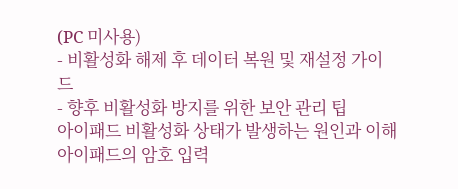(PC 미사용)
- 비활성화 해제 후 데이터 복원 및 재설정 가이드
- 향후 비활성화 방지를 위한 보안 관리 팁
아이패드 비활성화 상태가 발생하는 원인과 이해
아이패드의 암호 입력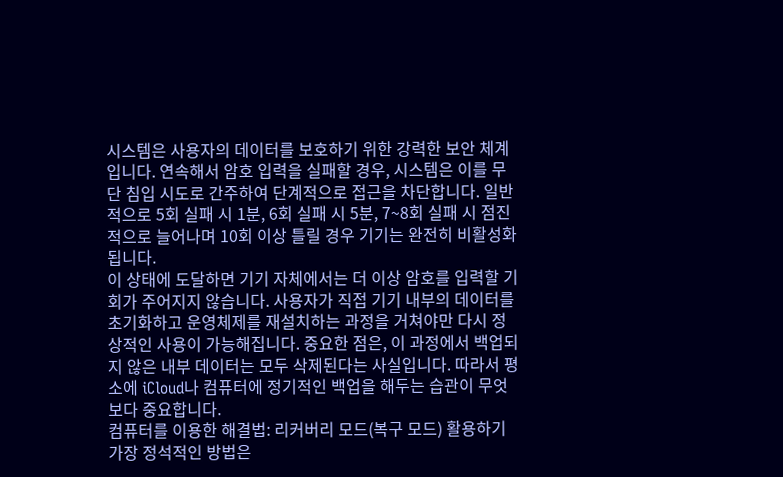시스템은 사용자의 데이터를 보호하기 위한 강력한 보안 체계입니다. 연속해서 암호 입력을 실패할 경우, 시스템은 이를 무단 침입 시도로 간주하여 단계적으로 접근을 차단합니다. 일반적으로 5회 실패 시 1분, 6회 실패 시 5분, 7~8회 실패 시 점진적으로 늘어나며 10회 이상 틀릴 경우 기기는 완전히 비활성화됩니다.
이 상태에 도달하면 기기 자체에서는 더 이상 암호를 입력할 기회가 주어지지 않습니다. 사용자가 직접 기기 내부의 데이터를 초기화하고 운영체제를 재설치하는 과정을 거쳐야만 다시 정상적인 사용이 가능해집니다. 중요한 점은, 이 과정에서 백업되지 않은 내부 데이터는 모두 삭제된다는 사실입니다. 따라서 평소에 iCloud나 컴퓨터에 정기적인 백업을 해두는 습관이 무엇보다 중요합니다.
컴퓨터를 이용한 해결법: 리커버리 모드(복구 모드) 활용하기
가장 정석적인 방법은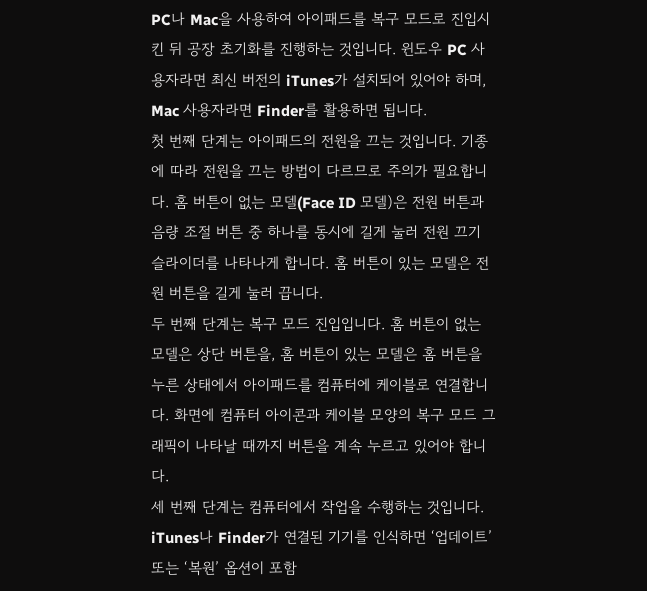PC나 Mac을 사용하여 아이패드를 복구 모드로 진입시킨 뒤 공장 초기화를 진행하는 것입니다. 윈도우 PC 사용자라면 최신 버전의 iTunes가 설치되어 있어야 하며, Mac 사용자라면 Finder를 활용하면 됩니다.
첫 번째 단계는 아이패드의 전원을 끄는 것입니다. 기종에 따라 전원을 끄는 방법이 다르므로 주의가 필요합니다. 홈 버튼이 없는 모델(Face ID 모델)은 전원 버튼과 음량 조절 버튼 중 하나를 동시에 길게 눌러 전원 끄기 슬라이더를 나타나게 합니다. 홈 버튼이 있는 모델은 전원 버튼을 길게 눌러 끕니다.
두 번째 단계는 복구 모드 진입입니다. 홈 버튼이 없는 모델은 상단 버튼을, 홈 버튼이 있는 모델은 홈 버튼을 누른 상태에서 아이패드를 컴퓨터에 케이블로 연결합니다. 화면에 컴퓨터 아이콘과 케이블 모양의 복구 모드 그래픽이 나타날 때까지 버튼을 계속 누르고 있어야 합니다.
세 번째 단계는 컴퓨터에서 작업을 수행하는 것입니다. iTunes나 Finder가 연결된 기기를 인식하면 ‘업데이트’ 또는 ‘복원’ 옵션이 포함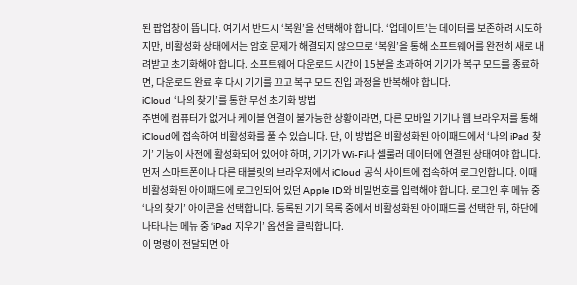된 팝업창이 뜹니다. 여기서 반드시 ‘복원’을 선택해야 합니다. ‘업데이트’는 데이터를 보존하려 시도하지만, 비활성화 상태에서는 암호 문제가 해결되지 않으므로 ‘복원’을 통해 소프트웨어를 완전히 새로 내려받고 초기화해야 합니다. 소프트웨어 다운로드 시간이 15분을 초과하여 기기가 복구 모드를 종료하면, 다운로드 완료 후 다시 기기를 끄고 복구 모드 진입 과정을 반복해야 합니다.
iCloud ‘나의 찾기’를 통한 무선 초기화 방법
주변에 컴퓨터가 없거나 케이블 연결이 불가능한 상황이라면, 다른 모바일 기기나 웹 브라우저를 통해 iCloud에 접속하여 비활성화를 풀 수 있습니다. 단, 이 방법은 비활성화된 아이패드에서 ‘나의 iPad 찾기’ 기능이 사전에 활성화되어 있어야 하며, 기기가 Wi-Fi나 셀룰러 데이터에 연결된 상태여야 합니다.
먼저 스마트폰이나 다른 태블릿의 브라우저에서 iCloud 공식 사이트에 접속하여 로그인합니다. 이때 비활성화된 아이패드에 로그인되어 있던 Apple ID와 비밀번호를 입력해야 합니다. 로그인 후 메뉴 중 ‘나의 찾기’ 아이콘을 선택합니다. 등록된 기기 목록 중에서 비활성화된 아이패드를 선택한 뒤, 하단에 나타나는 메뉴 중 ‘iPad 지우기’ 옵션을 클릭합니다.
이 명령이 전달되면 아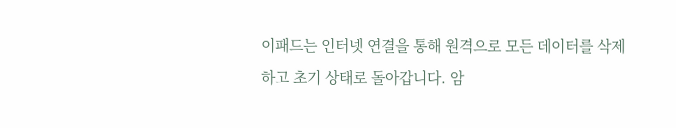이패드는 인터넷 연결을 통해 원격으로 모든 데이터를 삭제하고 초기 상태로 돌아갑니다. 암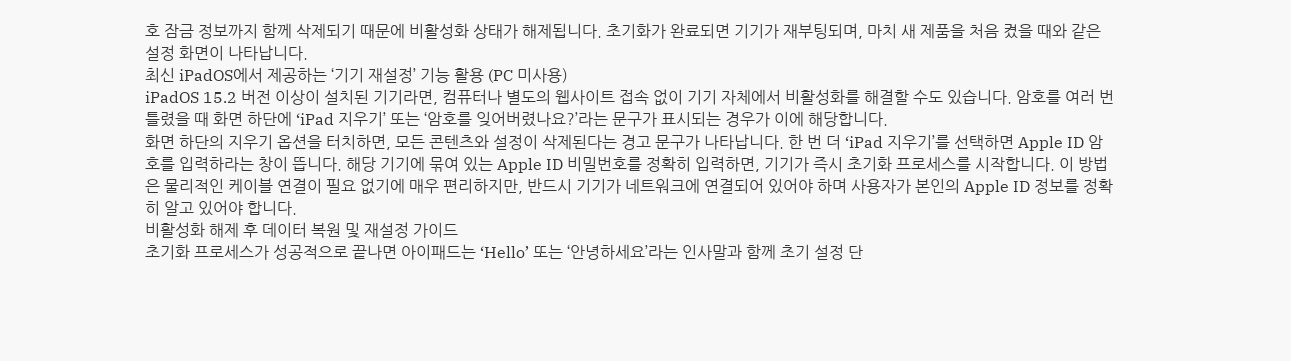호 잠금 정보까지 함께 삭제되기 때문에 비활성화 상태가 해제됩니다. 초기화가 완료되면 기기가 재부팅되며, 마치 새 제품을 처음 켰을 때와 같은 설정 화면이 나타납니다.
최신 iPadOS에서 제공하는 ‘기기 재설정’ 기능 활용 (PC 미사용)
iPadOS 15.2 버전 이상이 설치된 기기라면, 컴퓨터나 별도의 웹사이트 접속 없이 기기 자체에서 비활성화를 해결할 수도 있습니다. 암호를 여러 번 틀렸을 때 화면 하단에 ‘iPad 지우기’ 또는 ‘암호를 잊어버렸나요?’라는 문구가 표시되는 경우가 이에 해당합니다.
화면 하단의 지우기 옵션을 터치하면, 모든 콘텐츠와 설정이 삭제된다는 경고 문구가 나타납니다. 한 번 더 ‘iPad 지우기’를 선택하면 Apple ID 암호를 입력하라는 창이 뜹니다. 해당 기기에 묶여 있는 Apple ID 비밀번호를 정확히 입력하면, 기기가 즉시 초기화 프로세스를 시작합니다. 이 방법은 물리적인 케이블 연결이 필요 없기에 매우 편리하지만, 반드시 기기가 네트워크에 연결되어 있어야 하며 사용자가 본인의 Apple ID 정보를 정확히 알고 있어야 합니다.
비활성화 해제 후 데이터 복원 및 재설정 가이드
초기화 프로세스가 성공적으로 끝나면 아이패드는 ‘Hello’ 또는 ‘안녕하세요’라는 인사말과 함께 초기 설정 단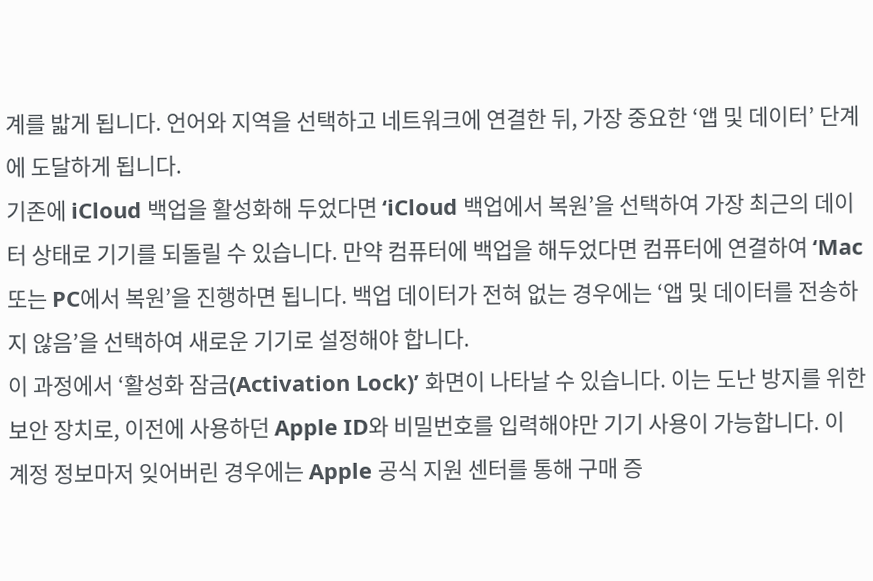계를 밟게 됩니다. 언어와 지역을 선택하고 네트워크에 연결한 뒤, 가장 중요한 ‘앱 및 데이터’ 단계에 도달하게 됩니다.
기존에 iCloud 백업을 활성화해 두었다면 ‘iCloud 백업에서 복원’을 선택하여 가장 최근의 데이터 상태로 기기를 되돌릴 수 있습니다. 만약 컴퓨터에 백업을 해두었다면 컴퓨터에 연결하여 ‘Mac 또는 PC에서 복원’을 진행하면 됩니다. 백업 데이터가 전혀 없는 경우에는 ‘앱 및 데이터를 전송하지 않음’을 선택하여 새로운 기기로 설정해야 합니다.
이 과정에서 ‘활성화 잠금(Activation Lock)’ 화면이 나타날 수 있습니다. 이는 도난 방지를 위한 보안 장치로, 이전에 사용하던 Apple ID와 비밀번호를 입력해야만 기기 사용이 가능합니다. 이 계정 정보마저 잊어버린 경우에는 Apple 공식 지원 센터를 통해 구매 증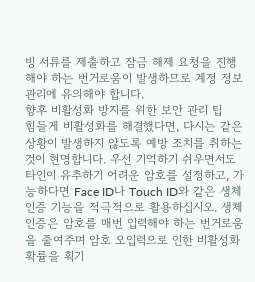빙 서류를 제출하고 잠금 해제 요청을 진행해야 하는 번거로움이 발생하므로 계정 정보 관리에 유의해야 합니다.
향후 비활성화 방지를 위한 보안 관리 팁
힘들게 비활성화를 해결했다면, 다시는 같은 상황이 발생하지 않도록 예방 조치를 취하는 것이 현명합니다. 우선 기억하기 쉬우면서도 타인이 유추하기 어려운 암호를 설정하고, 가능하다면 Face ID나 Touch ID와 같은 생체 인증 기능을 적극적으로 활용하십시오. 생체 인증은 암호를 매번 입력해야 하는 번거로움을 줄여주며 암호 오입력으로 인한 비활성화 확률을 획기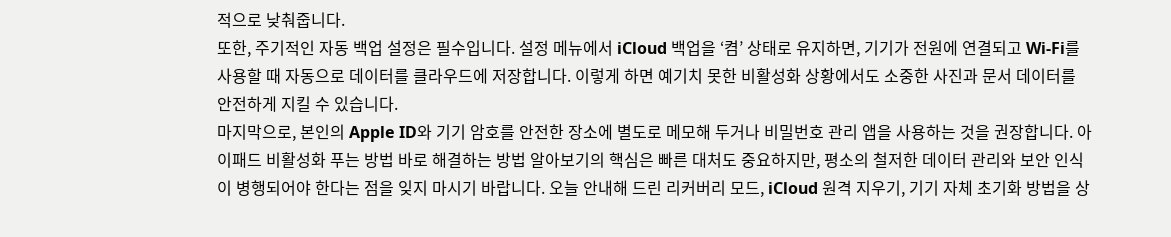적으로 낮춰줍니다.
또한, 주기적인 자동 백업 설정은 필수입니다. 설정 메뉴에서 iCloud 백업을 ‘켬’ 상태로 유지하면, 기기가 전원에 연결되고 Wi-Fi를 사용할 때 자동으로 데이터를 클라우드에 저장합니다. 이렇게 하면 예기치 못한 비활성화 상황에서도 소중한 사진과 문서 데이터를 안전하게 지킬 수 있습니다.
마지막으로, 본인의 Apple ID와 기기 암호를 안전한 장소에 별도로 메모해 두거나 비밀번호 관리 앱을 사용하는 것을 권장합니다. 아이패드 비활성화 푸는 방법 바로 해결하는 방법 알아보기의 핵심은 빠른 대처도 중요하지만, 평소의 철저한 데이터 관리와 보안 인식이 병행되어야 한다는 점을 잊지 마시기 바랍니다. 오늘 안내해 드린 리커버리 모드, iCloud 원격 지우기, 기기 자체 초기화 방법을 상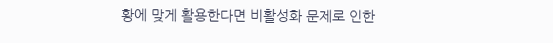황에 맞게 활용한다면 비활성화 문제로 인한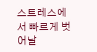스트레스에서 빠르게 벗어날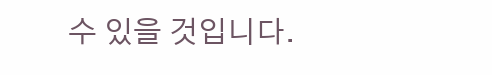수 있을 것입니다.